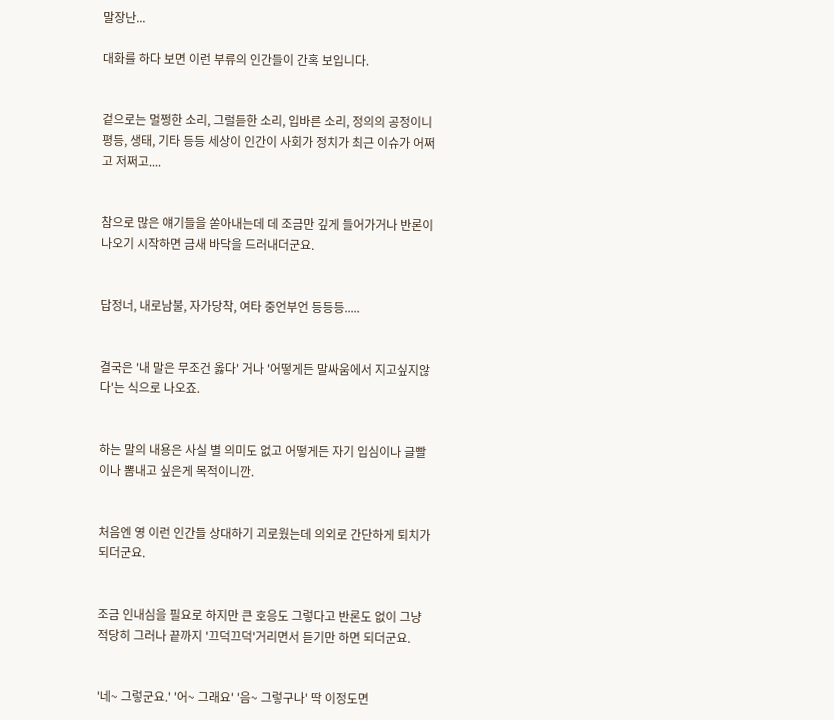말장난...

대화를 하다 보면 이런 부류의 인간들이 간혹 보입니다.


겉으로는 멀쩡한 소리, 그럴듣한 소리, 입바른 소리, 정의의 공정이니 평등, 생태, 기타 등등 세상이 인간이 사회가 정치가 최근 이슈가 어쩌고 저쩌고....


참으로 많은 얘기들을 쏟아내는데 데 조금만 깊게 들어가거나 반론이 나오기 시작하면 금새 바닥을 드러내더군요.


답정너, 내로남불, 자가당착, 여타 중언부언 등등등.....


결국은 '내 말은 무조건 옳다' 거나 '어떻게든 말싸움에서 지고싶지않다'는 식으로 나오죠.


하는 말의 내용은 사실 별 의미도 없고 어떻게든 자기 입심이나 글빨이나 뽐내고 싶은게 목적이니깐.


처음엔 영 이런 인간들 상대하기 괴로웠는데 의외로 간단하게 퇴치가 되더군요.


조금 인내심을 필요로 하지만 큰 호응도 그렇다고 반론도 없이 그냥 적당히 그러나 끝까지 '끄덕끄덕'거리면서 듣기만 하면 되더군요.


'네~ 그렇군요.' '어~ 그래요' '음~ 그렇구나' 딱 이정도면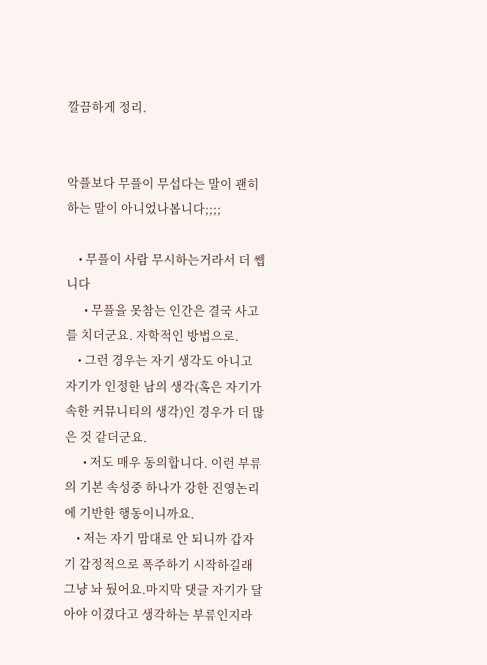깔끔하게 정리.


악플보다 무플이 무섭다는 말이 괜히 하는 말이 아니었나봅니다;;;;

    • 무플이 사람 무시하는거라서 더 쎕니다
      • 무플을 못참는 인간은 결국 사고를 치더군요. 자학적인 방법으로.
    • 그런 경우는 자기 생각도 아니고 자기가 인정한 남의 생각(혹은 자기가 속한 커뮤니티의 생각)인 경우가 더 많은 것 같더군요.
      • 저도 매우 동의합니다. 이런 부류의 기본 속성중 하나가 강한 진영논리에 기반한 행동이니까요.
    • 저는 자기 맘대로 안 되니까 갑자기 감정적으로 폭주하기 시작하길래 그냥 놔 뒀어요.마지막 댓글 자기가 달아야 이겼다고 생각하는 부류인지라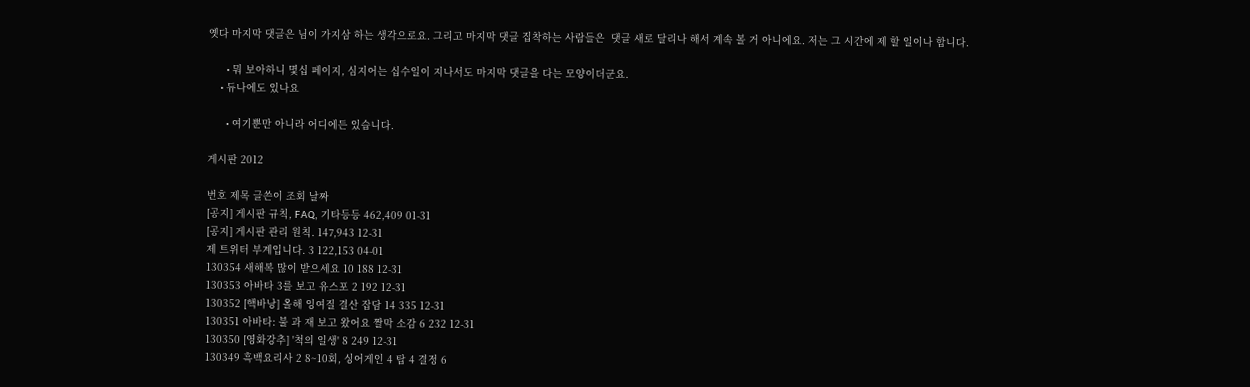옛다 마지막 댓글은 님이 가지삼 하는 생각으로요. 그리고 마지막 댓글 집착하는 사람들은  댓글 새로 달리나 해서 계속 볼 거 아니에요. 저는 그 시간에 제 할 일이나 합니다.

      • 뭐 보아하니 몇십 페이지, 심지어는 십수일이 지나서도 마지막 댓글을 다는 모양이더군요.
    • 듀나에도 있나요

      • 여기뿐만 아니라 어디에든 있습니다.

게시판 2012

번호 제목 글쓴이 조회 날짜
[공지] 게시판 규칙, FAQ, 기타등등 462,409 01-31
[공지] 게시판 관리 원칙. 147,943 12-31
제 트위터 부계입니다. 3 122,153 04-01
130354 새해복 많이 받으세요 10 188 12-31
130353 아바타 3를 보고 유스포 2 192 12-31
130352 [핵바낭] 올해 잉여질 결산 잡담 14 335 12-31
130351 아바타: 불 과 재 보고 왔어요 짤막 소감 6 232 12-31
130350 [영화강추] '척의 일생' 8 249 12-31
130349 흑백요리사 2 8~10회, 싱어게인 4 탑 4 결정 6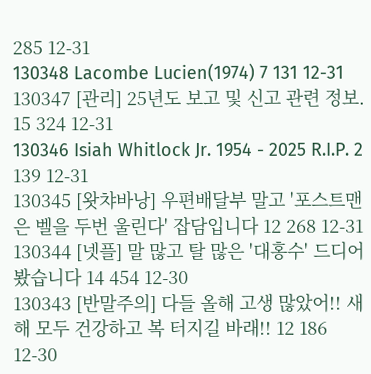285 12-31
130348 Lacombe Lucien(1974) 7 131 12-31
130347 [관리] 25년도 보고 및 신고 관련 정보. 15 324 12-31
130346 Isiah Whitlock Jr. 1954 - 2025 R.I.P. 2 139 12-31
130345 [왓챠바낭] 우편배달부 말고 '포스트맨은 벨을 두번 울린다' 잡담입니다 12 268 12-31
130344 [넷플] 말 많고 탈 많은 '대홍수' 드디어 봤습니다 14 454 12-30
130343 [반말주의] 다들 올해 고생 많았어!! 새해 모두 건강하고 복 터지길 바래!! 12 186 12-30